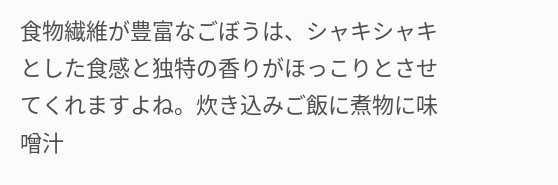食物繊維が豊富なごぼうは、シャキシャキとした食感と独特の香りがほっこりとさせてくれますよね。炊き込みご飯に煮物に味噌汁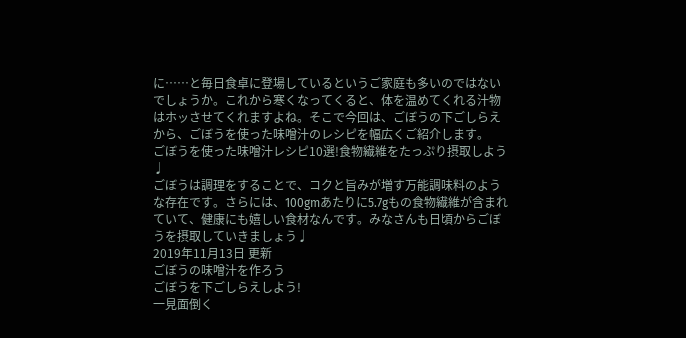に……と毎日食卓に登場しているというご家庭も多いのではないでしょうか。これから寒くなってくると、体を温めてくれる汁物はホッさせてくれますよね。そこで今回は、ごぼうの下ごしらえから、ごぼうを使った味噌汁のレシピを幅広くご紹介します。
ごぼうを使った味噌汁レシピ10選!食物繊維をたっぷり摂取しよう♩
ごぼうは調理をすることで、コクと旨みが増す万能調味料のような存在です。さらには、100gmあたりに5.7gもの食物繊維が含まれていて、健康にも嬉しい食材なんです。みなさんも日頃からごぼうを摂取していきましょう♩
2019年11月13日 更新
ごぼうの味噌汁を作ろう
ごぼうを下ごしらえしよう!
一見面倒く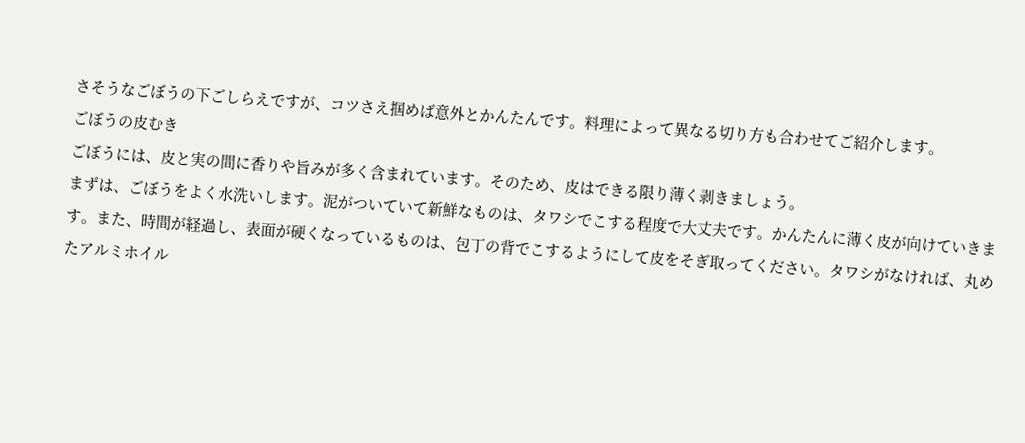さそうなごぼうの下ごしらえですが、コツさえ掴めば意外とかんたんです。料理によって異なる切り方も合わせてご紹介します。
ごぼうの皮むき
ごぼうには、皮と実の間に香りや旨みが多く含まれています。そのため、皮はできる限り薄く剥きましょう。
まずは、ごぼうをよく水洗いします。泥がついていて新鮮なものは、タワシでこする程度で大丈夫です。かんたんに薄く皮が向けていきます。また、時間が経過し、表面が硬くなっているものは、包丁の背でこするようにして皮をそぎ取ってください。タワシがなければ、丸めたアルミホイル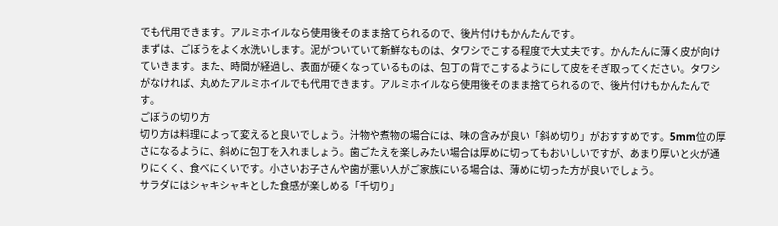でも代用できます。アルミホイルなら使用後そのまま捨てられるので、後片付けもかんたんです。
まずは、ごぼうをよく水洗いします。泥がついていて新鮮なものは、タワシでこする程度で大丈夫です。かんたんに薄く皮が向けていきます。また、時間が経過し、表面が硬くなっているものは、包丁の背でこするようにして皮をそぎ取ってください。タワシがなければ、丸めたアルミホイルでも代用できます。アルミホイルなら使用後そのまま捨てられるので、後片付けもかんたんです。
ごぼうの切り方
切り方は料理によって変えると良いでしょう。汁物や煮物の場合には、味の含みが良い「斜め切り」がおすすめです。5mm位の厚さになるように、斜めに包丁を入れましょう。歯ごたえを楽しみたい場合は厚めに切ってもおいしいですが、あまり厚いと火が通りにくく、食べにくいです。小さいお子さんや歯が悪い人がご家族にいる場合は、薄めに切った方が良いでしょう。
サラダにはシャキシャキとした食感が楽しめる「千切り」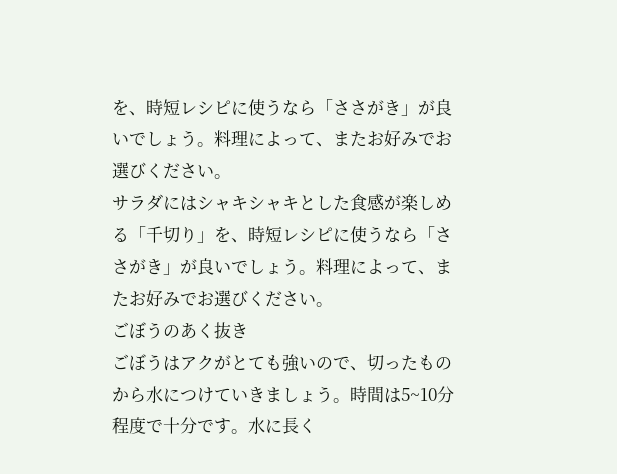を、時短レシピに使うなら「ささがき」が良いでしょう。料理によって、またお好みでお選びください。
サラダにはシャキシャキとした食感が楽しめる「千切り」を、時短レシピに使うなら「ささがき」が良いでしょう。料理によって、またお好みでお選びください。
ごぼうのあく抜き
ごぼうはアクがとても強いので、切ったものから水につけていきましょう。時間は5~10分程度で十分です。水に長く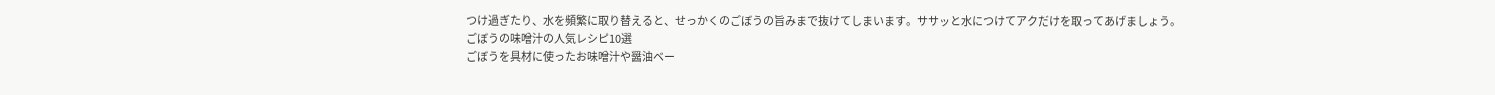つけ過ぎたり、水を頻繁に取り替えると、せっかくのごぼうの旨みまで抜けてしまいます。ササッと水につけてアクだけを取ってあげましょう。
ごぼうの味噌汁の人気レシピ10選
ごぼうを具材に使ったお味噌汁や醤油ベー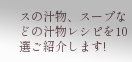スの汁物、スープなどの汁物レシピを10選ご紹介します!